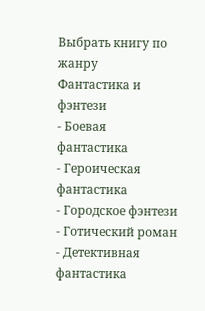Выбрать книгу по жанру
Фантастика и фэнтези
- Боевая фантастика
- Героическая фантастика
- Городское фэнтези
- Готический роман
- Детективная фантастика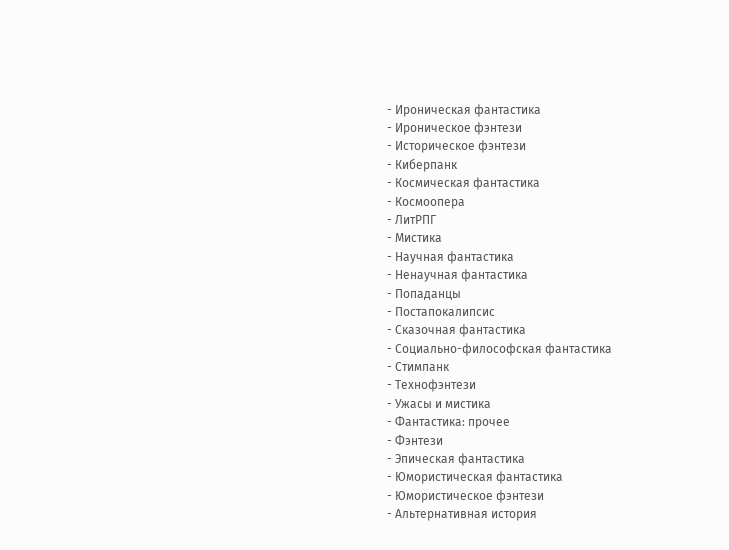- Ироническая фантастика
- Ироническое фэнтези
- Историческое фэнтези
- Киберпанк
- Космическая фантастика
- Космоопера
- ЛитРПГ
- Мистика
- Научная фантастика
- Ненаучная фантастика
- Попаданцы
- Постапокалипсис
- Сказочная фантастика
- Социально-философская фантастика
- Стимпанк
- Технофэнтези
- Ужасы и мистика
- Фантастика: прочее
- Фэнтези
- Эпическая фантастика
- Юмористическая фантастика
- Юмористическое фэнтези
- Альтернативная история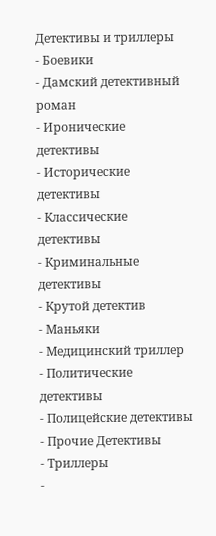Детективы и триллеры
- Боевики
- Дамский детективный роман
- Иронические детективы
- Исторические детективы
- Классические детективы
- Криминальные детективы
- Крутой детектив
- Маньяки
- Медицинский триллер
- Политические детективы
- Полицейские детективы
- Прочие Детективы
- Триллеры
-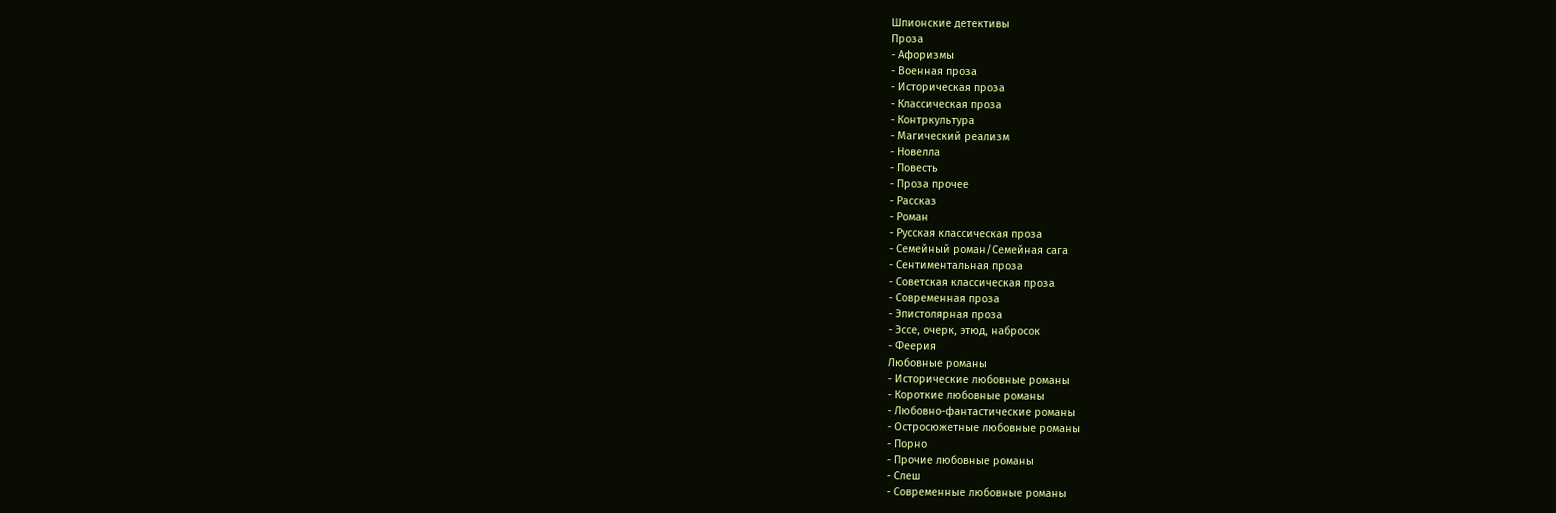Шпионские детективы
Проза
- Афоризмы
- Военная проза
- Историческая проза
- Классическая проза
- Контркультура
- Магический реализм
- Новелла
- Повесть
- Проза прочее
- Рассказ
- Роман
- Русская классическая проза
- Семейный роман/Семейная сага
- Сентиментальная проза
- Советская классическая проза
- Современная проза
- Эпистолярная проза
- Эссе, очерк, этюд, набросок
- Феерия
Любовные романы
- Исторические любовные романы
- Короткие любовные романы
- Любовно-фантастические романы
- Остросюжетные любовные романы
- Порно
- Прочие любовные романы
- Слеш
- Современные любовные романы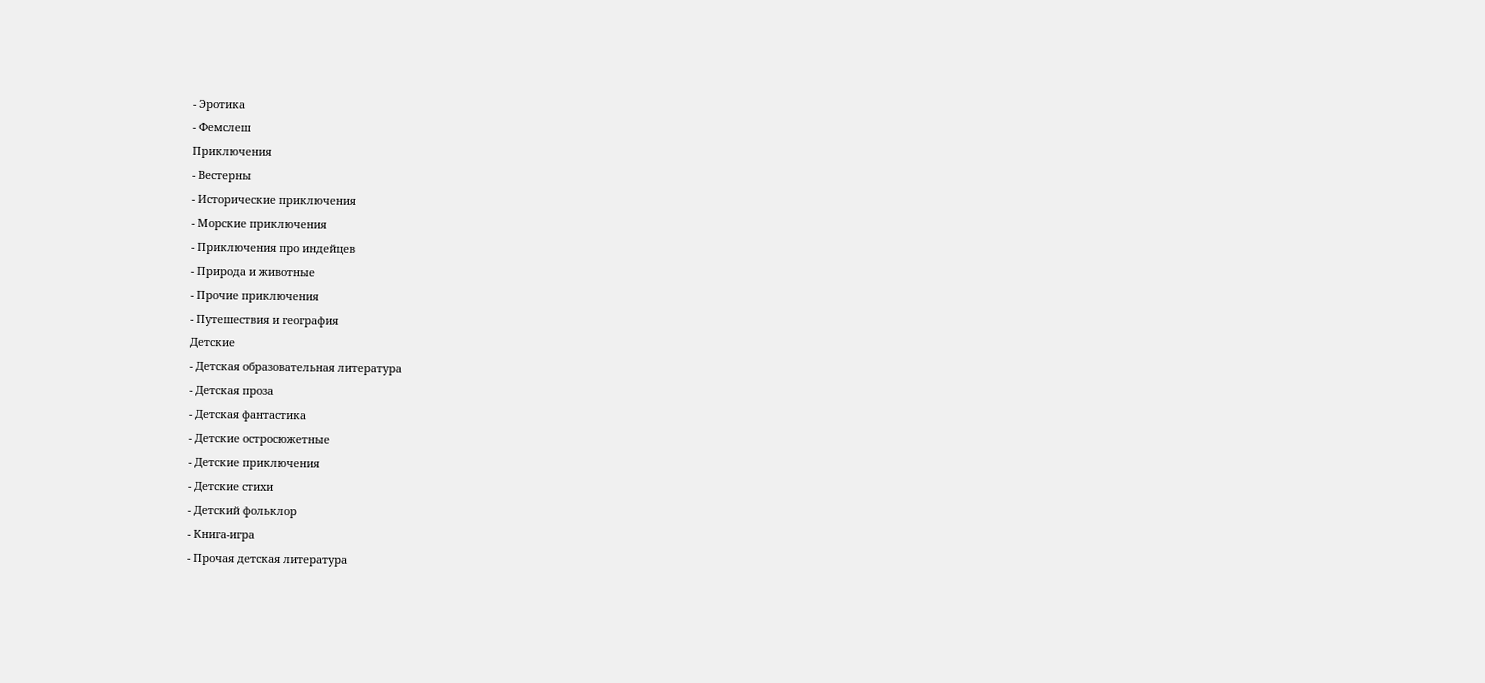- Эротика
- Фемслеш
Приключения
- Вестерны
- Исторические приключения
- Морские приключения
- Приключения про индейцев
- Природа и животные
- Прочие приключения
- Путешествия и география
Детские
- Детская образовательная литература
- Детская проза
- Детская фантастика
- Детские остросюжетные
- Детские приключения
- Детские стихи
- Детский фольклор
- Книга-игра
- Прочая детская литература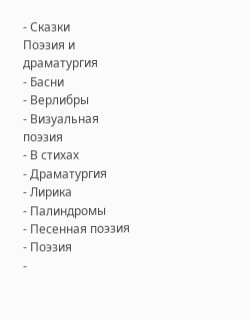- Сказки
Поэзия и драматургия
- Басни
- Верлибры
- Визуальная поэзия
- В стихах
- Драматургия
- Лирика
- Палиндромы
- Песенная поэзия
- Поэзия
-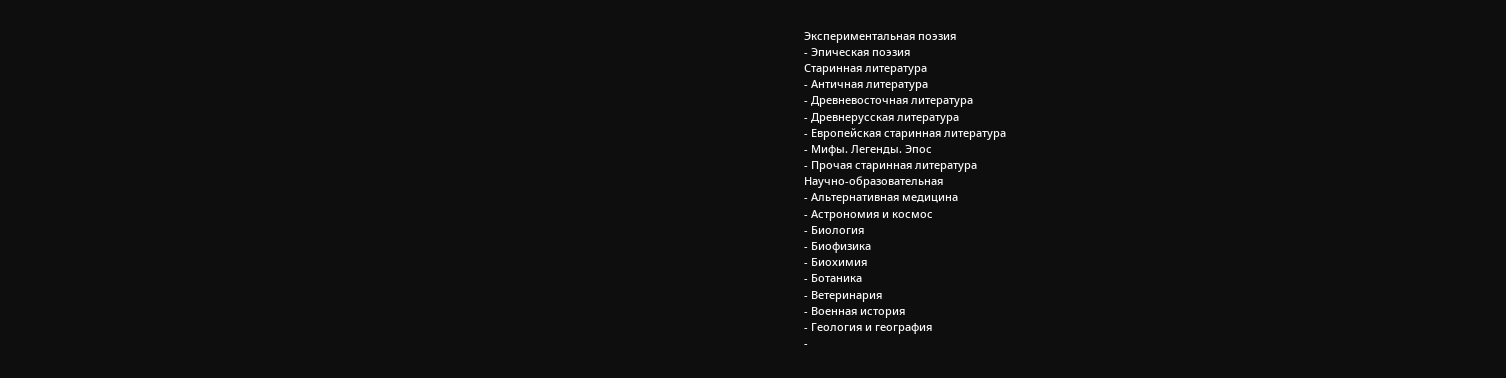Экспериментальная поэзия
- Эпическая поэзия
Старинная литература
- Античная литература
- Древневосточная литература
- Древнерусская литература
- Европейская старинная литература
- Мифы. Легенды. Эпос
- Прочая старинная литература
Научно-образовательная
- Альтернативная медицина
- Астрономия и космос
- Биология
- Биофизика
- Биохимия
- Ботаника
- Ветеринария
- Военная история
- Геология и география
-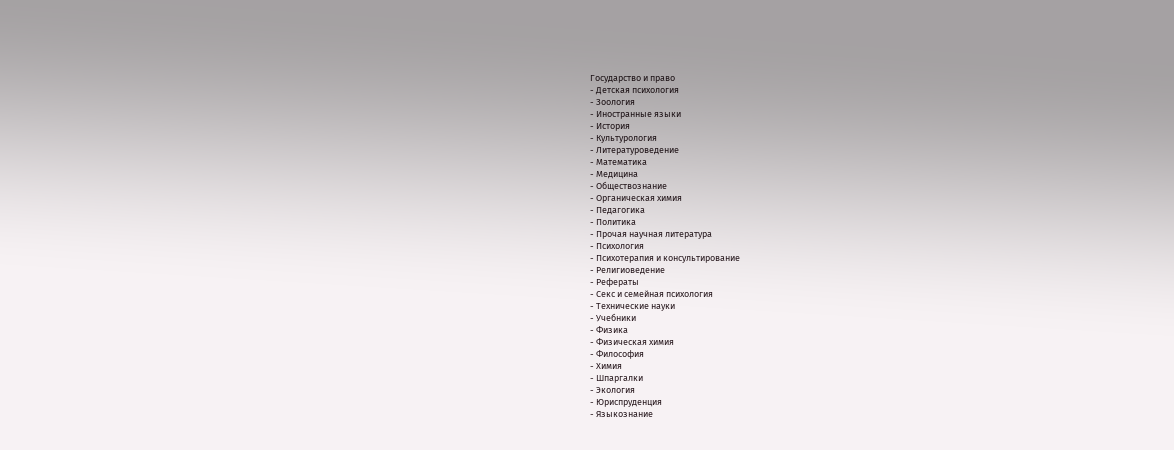Государство и право
- Детская психология
- Зоология
- Иностранные языки
- История
- Культурология
- Литературоведение
- Математика
- Медицина
- Обществознание
- Органическая химия
- Педагогика
- Политика
- Прочая научная литература
- Психология
- Психотерапия и консультирование
- Религиоведение
- Рефераты
- Секс и семейная психология
- Технические науки
- Учебники
- Физика
- Физическая химия
- Философия
- Химия
- Шпаргалки
- Экология
- Юриспруденция
- Языкознание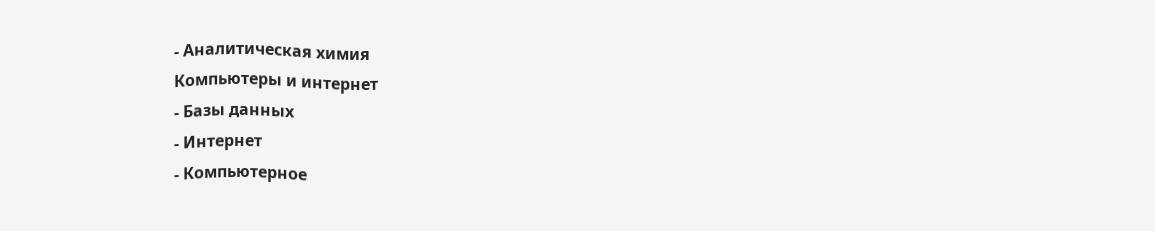- Аналитическая химия
Компьютеры и интернет
- Базы данных
- Интернет
- Компьютерное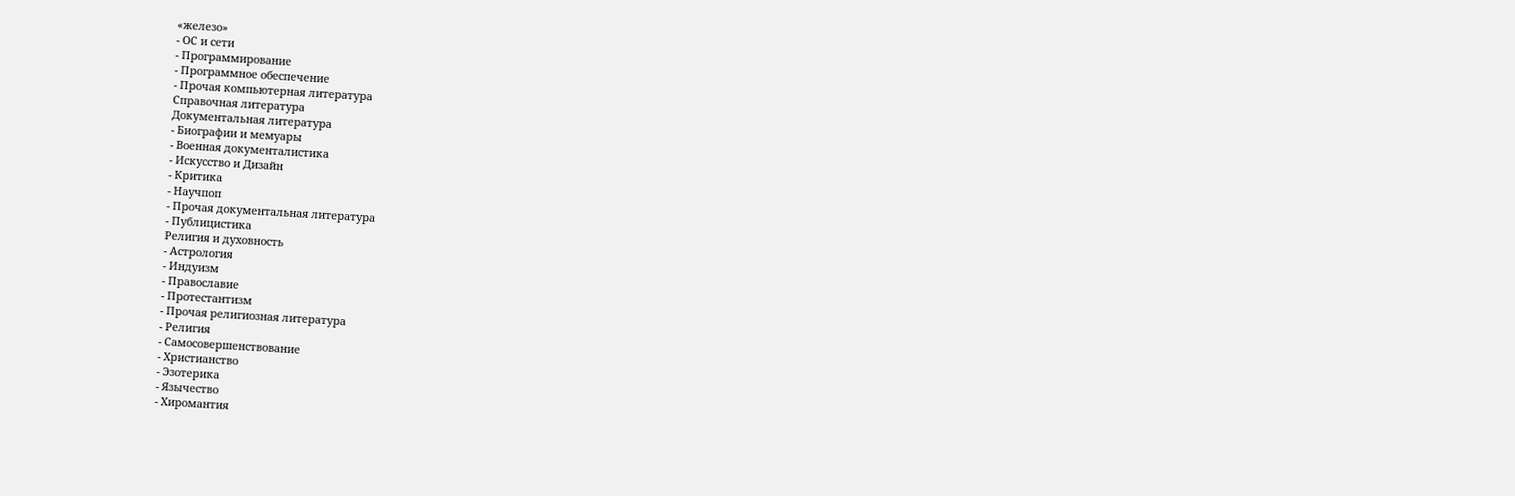«железо»
- ОС и сети
- Программирование
- Программное обеспечение
- Прочая компьютерная литература
Справочная литература
Документальная литература
- Биографии и мемуары
- Военная документалистика
- Искусство и Дизайн
- Критика
- Научпоп
- Прочая документальная литература
- Публицистика
Религия и духовность
- Астрология
- Индуизм
- Православие
- Протестантизм
- Прочая религиозная литература
- Религия
- Самосовершенствование
- Христианство
- Эзотерика
- Язычество
- Хиромантия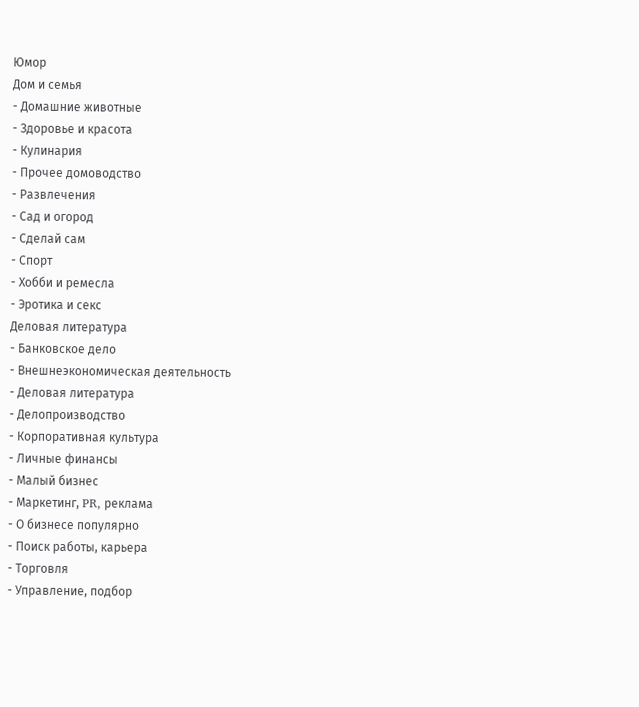Юмор
Дом и семья
- Домашние животные
- Здоровье и красота
- Кулинария
- Прочее домоводство
- Развлечения
- Сад и огород
- Сделай сам
- Спорт
- Хобби и ремесла
- Эротика и секс
Деловая литература
- Банковское дело
- Внешнеэкономическая деятельность
- Деловая литература
- Делопроизводство
- Корпоративная культура
- Личные финансы
- Малый бизнес
- Маркетинг, PR, реклама
- О бизнесе популярно
- Поиск работы, карьера
- Торговля
- Управление, подбор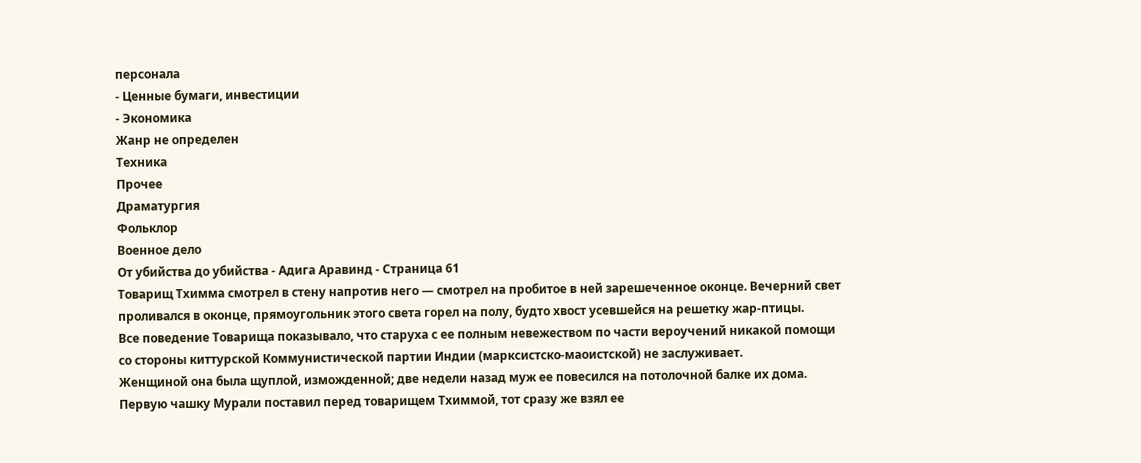персонала
- Ценные бумаги, инвестиции
- Экономика
Жанр не определен
Техника
Прочее
Драматургия
Фольклор
Военное дело
От убийства до убийства - Адига Аравинд - Страница 61
Товарищ Тхимма смотрел в стену напротив него — смотрел на пробитое в ней зарешеченное оконце. Вечерний свет проливался в оконце, прямоугольник этого света горел на полу, будто хвост усевшейся на решетку жар-птицы.
Все поведение Товарища показывало, что старуха с ее полным невежеством по части вероучений никакой помощи со стороны киттурской Коммунистической партии Индии (марксистско-маоистской) не заслуживает.
Женщиной она была щуплой, изможденной; две недели назад муж ее повесился на потолочной балке их дома.
Первую чашку Мурали поставил перед товарищем Тхиммой, тот сразу же взял ее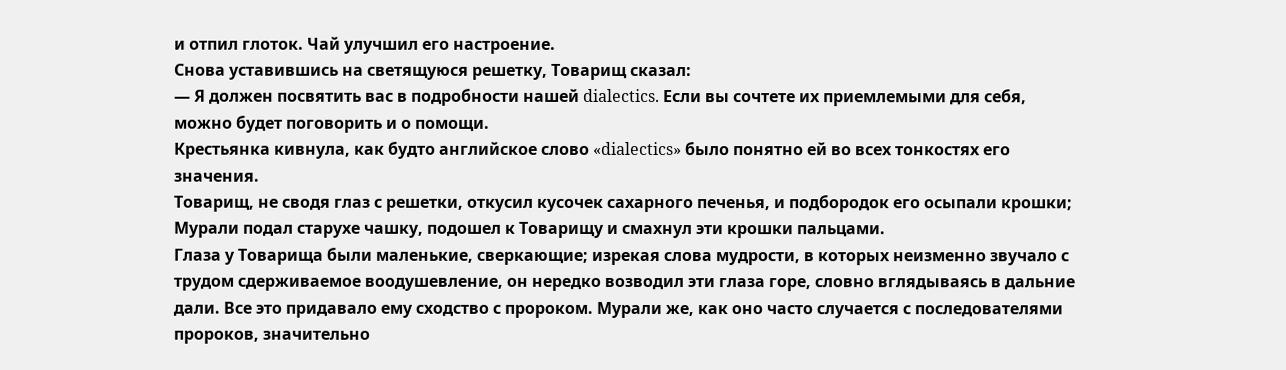и отпил глоток. Чай улучшил его настроение.
Снова уставившись на светящуюся решетку, Товарищ сказал:
— Я должен посвятить вас в подробности нашей dialectics. Если вы сочтете их приемлемыми для себя, можно будет поговорить и о помощи.
Крестьянка кивнула, как будто английское слово «dialectics» было понятно ей во всех тонкостях его значения.
Товарищ, не сводя глаз с решетки, откусил кусочек сахарного печенья, и подбородок его осыпали крошки; Мурали подал старухе чашку, подошел к Товарищу и смахнул эти крошки пальцами.
Глаза у Товарища были маленькие, сверкающие; изрекая слова мудрости, в которых неизменно звучало с трудом сдерживаемое воодушевление, он нередко возводил эти глаза горе, словно вглядываясь в дальние дали. Все это придавало ему сходство с пророком. Мурали же, как оно часто случается с последователями пророков, значительно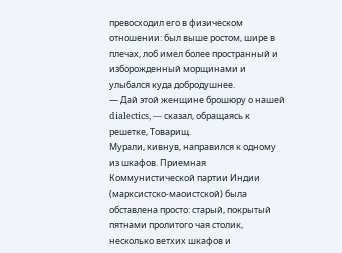превосходил его в физическом отношении: был выше ростом, шире в плечах, лоб имел более пространный и изборожденный морщинами и улыбался куда добродушнее.
— Дай этой женщине брошюру о нашей dialectics, — сказал, обращаясь к решетке, Товарищ.
Мурали, кивнув, направился к одному из шкафов. Приемная Коммунистической партии Индии (марксистско-маоистской) была обставлена просто: старый, покрытый пятнами пролитого чая столик, несколько ветхих шкафов и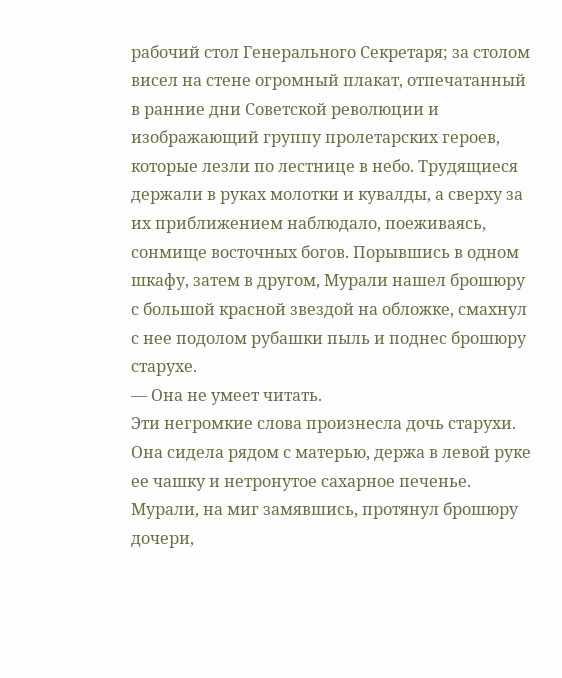рабочий стол Генерального Секретаря; за столом висел на стене огромный плакат, отпечатанный в ранние дни Советской революции и изображающий группу пролетарских героев, которые лезли по лестнице в небо. Трудящиеся держали в руках молотки и кувалды, а сверху за их приближением наблюдало, поеживаясь, сонмище восточных богов. Порывшись в одном шкафу, затем в другом, Мурали нашел брошюру с большой красной звездой на обложке, смахнул с нее подолом рубашки пыль и поднес брошюру старухе.
— Она не умеет читать.
Эти негромкие слова произнесла дочь старухи. Она сидела рядом с матерью, держа в левой руке ее чашку и нетронутое сахарное печенье. Мурали, на миг замявшись, протянул брошюру дочери,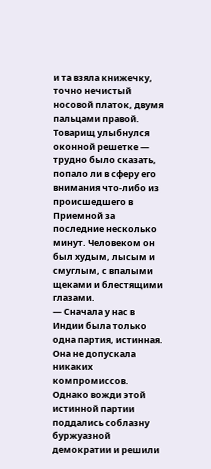и та взяла книжечку, точно нечистый носовой платок, двумя пальцами правой.
Товарищ улыбнулся оконной решетке — трудно было сказать, попало ли в сферу его внимания что-либо из происшедшего в Приемной за последние несколько минут. Человеком он был худым, лысым и смуглым, с впалыми щеками и блестящими глазами.
— Сначала у нас в Индии была только одна партия, истинная. Она не допускала никаких компромиссов. Однако вожди этой истинной партии поддались соблазну буржуазной демократии и решили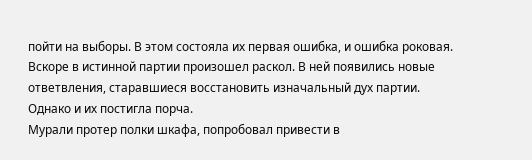пойти на выборы. В этом состояла их первая ошибка, и ошибка роковая. Вскоре в истинной партии произошел раскол. В ней появились новые ответвления, старавшиеся восстановить изначальный дух партии. Однако и их постигла порча.
Мурали протер полки шкафа, попробовал привести в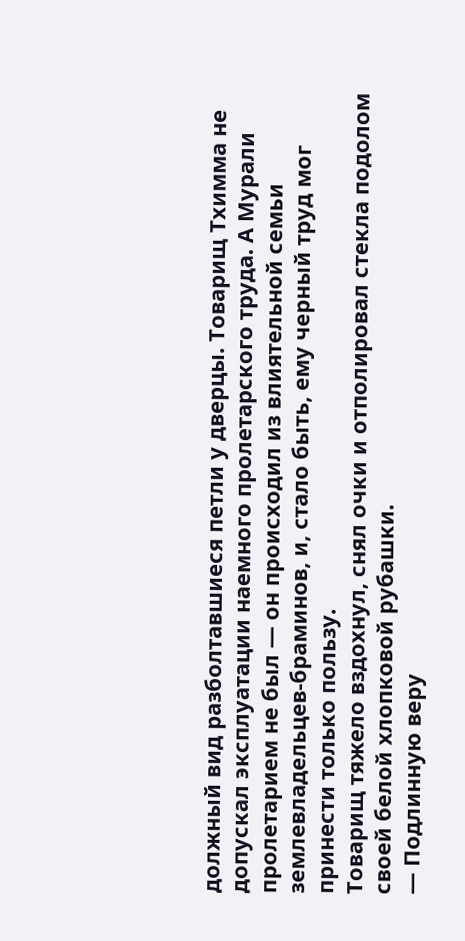должный вид разболтавшиеся петли у дверцы. Товарищ Тхимма не допускал эксплуатации наемного пролетарского труда. А Мурали пролетарием не был — он происходил из влиятельной семьи землевладельцев-браминов, и, стало быть, ему черный труд мог принести только пользу.
Товарищ тяжело вздохнул, снял очки и отполировал стекла подолом своей белой хлопковой рубашки.
— Подлинную веру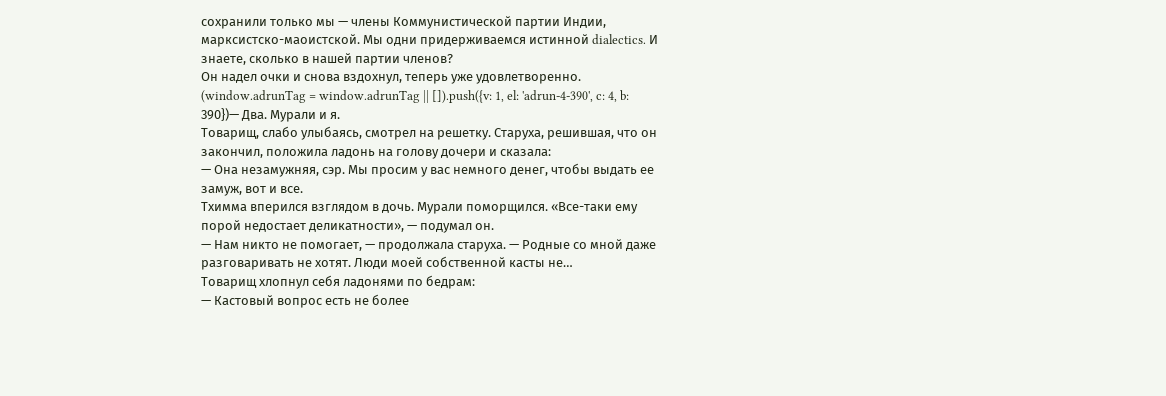сохранили только мы — члены Коммунистической партии Индии, марксистско-маоистской. Мы одни придерживаемся истинной dialectics. И знаете, сколько в нашей партии членов?
Он надел очки и снова вздохнул, теперь уже удовлетворенно.
(window.adrunTag = window.adrunTag || []).push({v: 1, el: 'adrun-4-390', c: 4, b: 390})— Два. Мурали и я.
Товарищ, слабо улыбаясь, смотрел на решетку. Старуха, решившая, что он закончил, положила ладонь на голову дочери и сказала:
— Она незамужняя, сэр. Мы просим у вас немного денег, чтобы выдать ее замуж, вот и все.
Тхимма вперился взглядом в дочь. Мурали поморщился. «Все-таки ему порой недостает деликатности», — подумал он.
— Нам никто не помогает, — продолжала старуха. — Родные со мной даже разговаривать не хотят. Люди моей собственной касты не…
Товарищ хлопнул себя ладонями по бедрам:
— Кастовый вопрос есть не более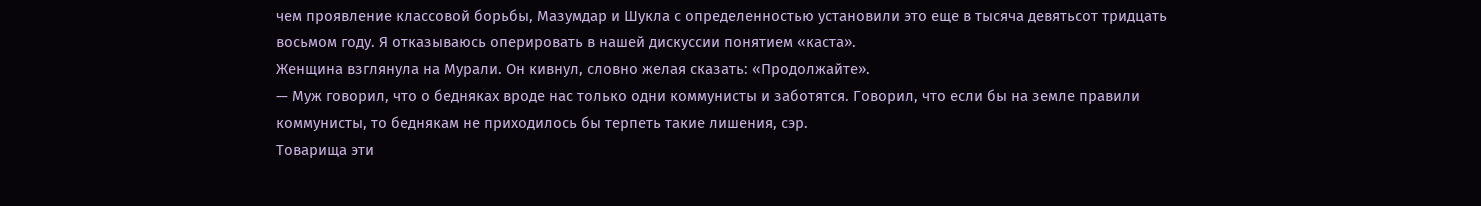чем проявление классовой борьбы, Мазумдар и Шукла с определенностью установили это еще в тысяча девятьсот тридцать восьмом году. Я отказываюсь оперировать в нашей дискуссии понятием «каста».
Женщина взглянула на Мурали. Он кивнул, словно желая сказать: «Продолжайте».
— Муж говорил, что о бедняках вроде нас только одни коммунисты и заботятся. Говорил, что если бы на земле правили коммунисты, то беднякам не приходилось бы терпеть такие лишения, сэр.
Товарища эти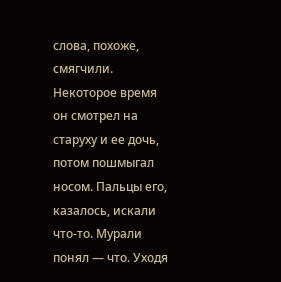слова, похоже, смягчили. Некоторое время он смотрел на старуху и ее дочь, потом пошмыгал носом. Пальцы его, казалось, искали что-то. Мурали понял — что. Уходя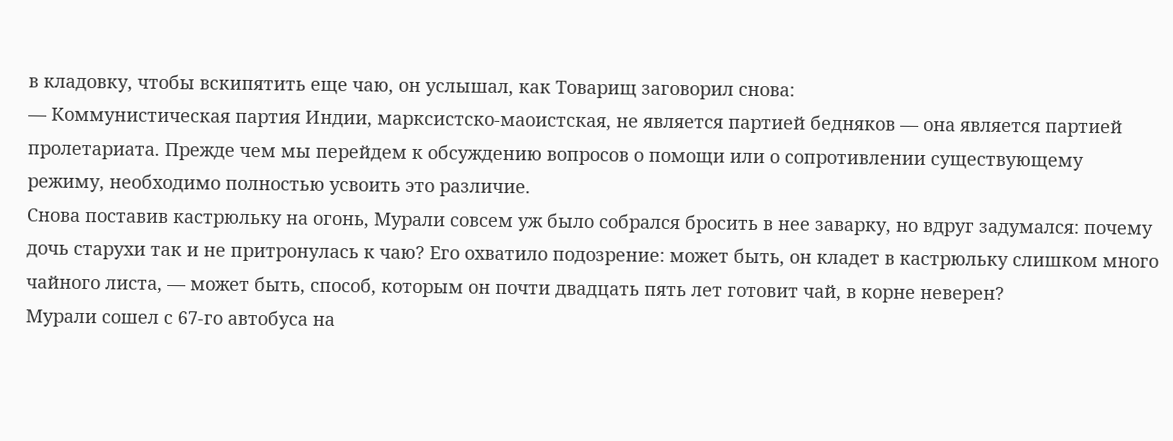в кладовку, чтобы вскипятить еще чаю, он услышал, как Товарищ заговорил снова:
— Коммунистическая партия Индии, марксистско-маоистская, не является партией бедняков — она является партией пролетариата. Прежде чем мы перейдем к обсуждению вопросов о помощи или о сопротивлении существующему режиму, необходимо полностью усвоить это различие.
Снова поставив кастрюльку на огонь, Мурали совсем уж было собрался бросить в нее заварку, но вдруг задумался: почему дочь старухи так и не притронулась к чаю? Его охватило подозрение: может быть, он кладет в кастрюльку слишком много чайного листа, — может быть, способ, которым он почти двадцать пять лет готовит чай, в корне неверен?
Мурали сошел с 67-го автобуса на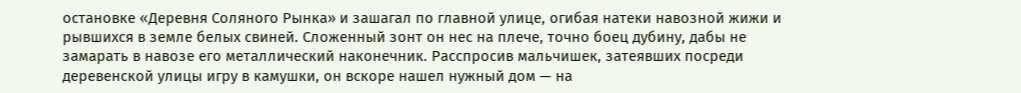остановке «Деревня Соляного Рынка» и зашагал по главной улице, огибая натеки навозной жижи и рывшихся в земле белых свиней. Сложенный зонт он нес на плече, точно боец дубину, дабы не замарать в навозе его металлический наконечник. Расспросив мальчишек, затеявших посреди деревенской улицы игру в камушки, он вскоре нашел нужный дом — на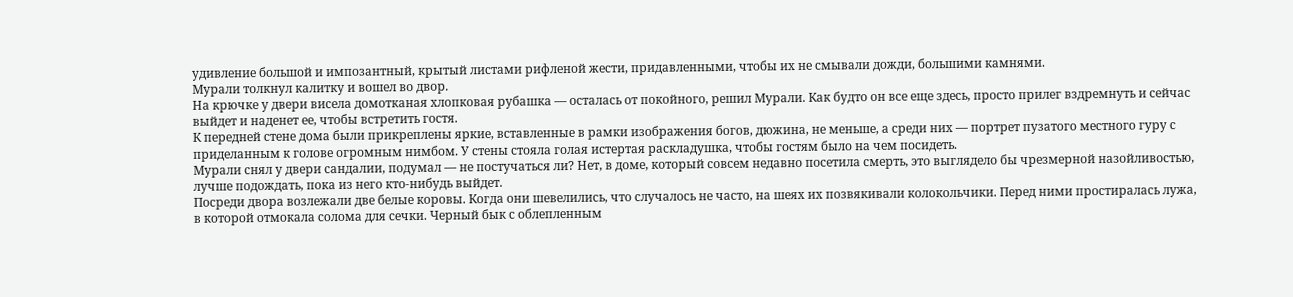удивление большой и импозантный, крытый листами рифленой жести, придавленными, чтобы их не смывали дожди, большими камнями.
Мурали толкнул калитку и вошел во двор.
На крючке у двери висела домотканая хлопковая рубашка — осталась от покойного, решил Мурали. Как будто он все еще здесь, просто прилег вздремнуть и сейчас выйдет и наденет ее, чтобы встретить гостя.
К передней стене дома были прикреплены яркие, вставленные в рамки изображения богов, дюжина, не меньше, а среди них — портрет пузатого местного гуру с приделанным к голове огромным нимбом. У стены стояла голая истертая раскладушка, чтобы гостям было на чем посидеть.
Мурали снял у двери сандалии, подумал — не постучаться ли? Нет, в доме, который совсем недавно посетила смерть, это выглядело бы чрезмерной назойливостью, лучше подождать, пока из него кто-нибудь выйдет.
Посреди двора возлежали две белые коровы. Когда они шевелились, что случалось не часто, на шеях их позвякивали колокольчики. Перед ними простиралась лужа, в которой отмокала солома для сечки. Черный бык с облепленным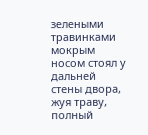зелеными травинками мокрым носом стоял у дальней стены двора, жуя траву, полный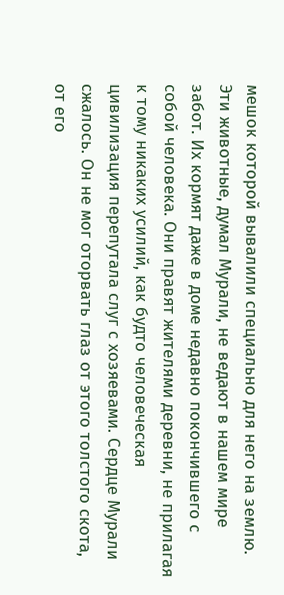мешок которой вывалили специально для него на землю. Эти животные, думал Мурали, не ведают в нашем мире забот. Их кормят даже в доме недавно покончившего с собой человека. Они правят жителями деревни, не прилагая к тому никаких усилий, как будто человеческая цивилизация перепутала слуг с хозяевами. Сердце Мурали сжалось. Он не мог оторвать глаз от этого толстого скота, от его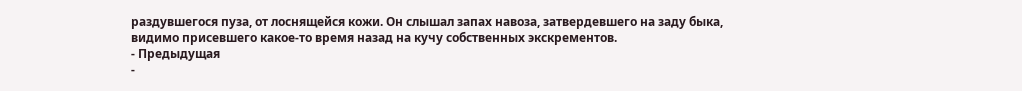раздувшегося пуза, от лоснящейся кожи. Он слышал запах навоза, затвердевшего на заду быка, видимо присевшего какое-то время назад на кучу собственных экскрементов.
- Предыдущая
-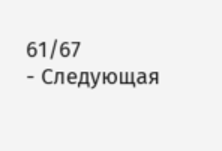61/67
- Следующая